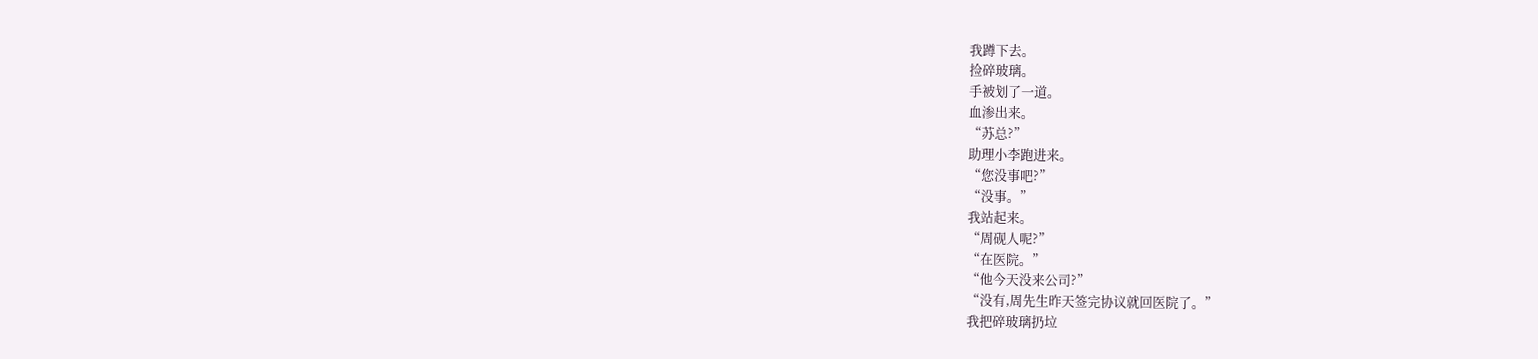我蹲下去。
捡碎玻璃。
手被划了一道。
血渗出来。
“苏总?”
助理小李跑进来。
“您没事吧?”
“没事。”
我站起来。
“周砚人呢?”
“在医院。”
“他今天没来公司?”
“没有,周先生昨天签完协议就回医院了。”
我把碎玻璃扔垃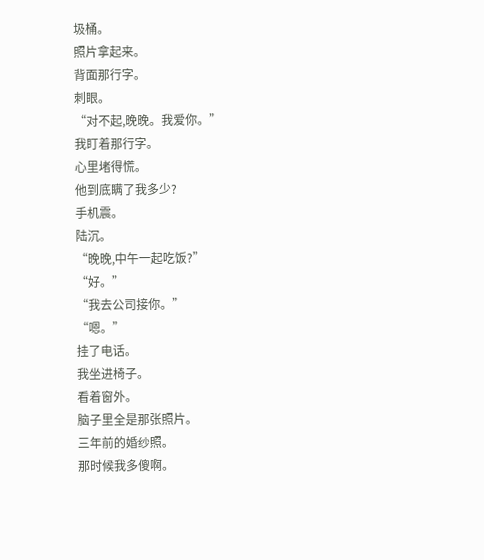圾桶。
照片拿起来。
背面那行字。
刺眼。
“对不起,晚晚。我爱你。”
我盯着那行字。
心里堵得慌。
他到底瞒了我多少?
手机震。
陆沉。
“晚晚,中午一起吃饭?”
“好。”
“我去公司接你。”
“嗯。”
挂了电话。
我坐进椅子。
看着窗外。
脑子里全是那张照片。
三年前的婚纱照。
那时候我多傻啊。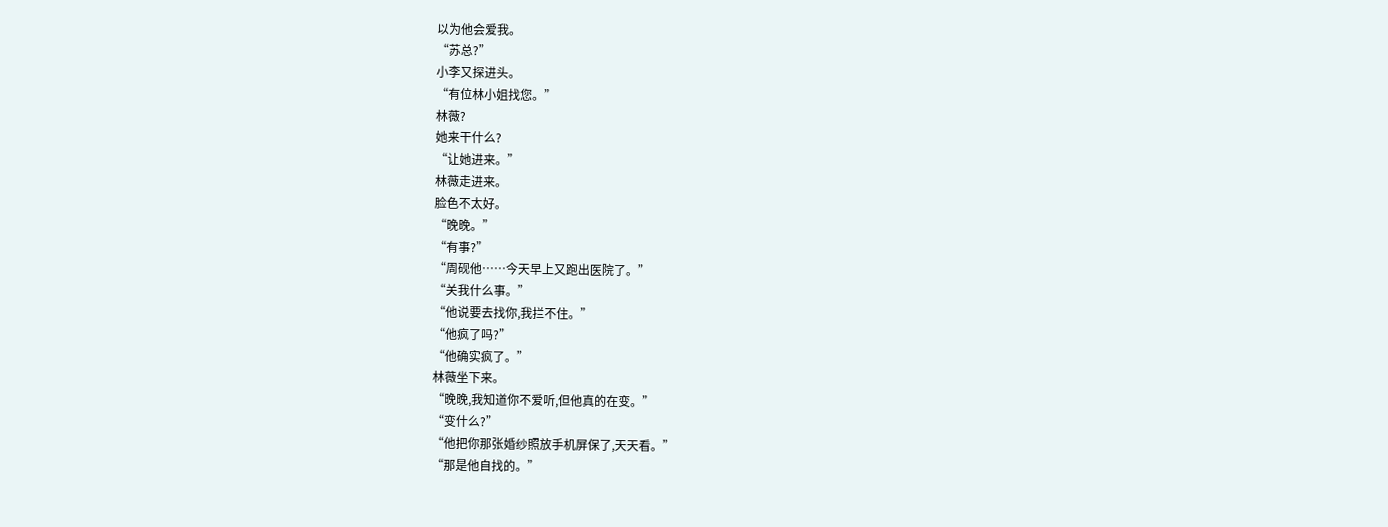以为他会爱我。
“苏总?”
小李又探进头。
“有位林小姐找您。”
林薇?
她来干什么?
“让她进来。”
林薇走进来。
脸色不太好。
“晚晚。”
“有事?”
“周砚他……今天早上又跑出医院了。”
“关我什么事。”
“他说要去找你,我拦不住。”
“他疯了吗?”
“他确实疯了。”
林薇坐下来。
“晚晚,我知道你不爱听,但他真的在变。”
“变什么?”
“他把你那张婚纱照放手机屏保了,天天看。”
“那是他自找的。”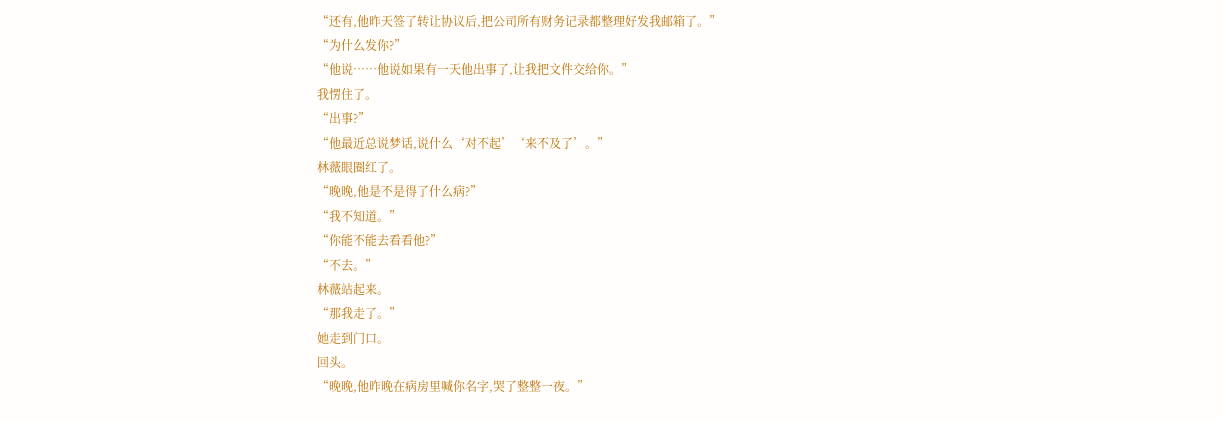“还有,他昨天签了转让协议后,把公司所有财务记录都整理好发我邮箱了。”
“为什么发你?”
“他说……他说如果有一天他出事了,让我把文件交给你。”
我愣住了。
“出事?”
“他最近总说梦话,说什么‘对不起’‘来不及了’。”
林薇眼圈红了。
“晚晚,他是不是得了什么病?”
“我不知道。”
“你能不能去看看他?”
“不去。”
林薇站起来。
“那我走了。”
她走到门口。
回头。
“晚晚,他昨晚在病房里喊你名字,哭了整整一夜。”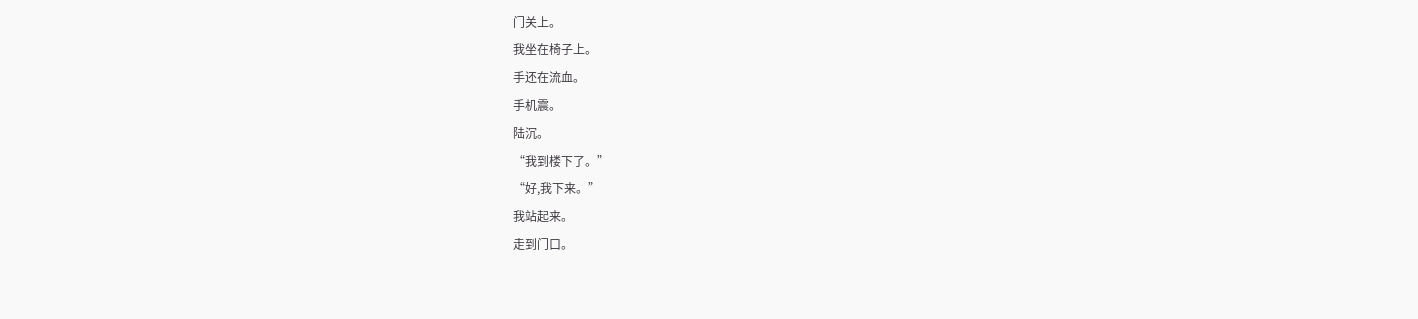门关上。
我坐在椅子上。
手还在流血。
手机震。
陆沉。
“我到楼下了。”
“好,我下来。”
我站起来。
走到门口。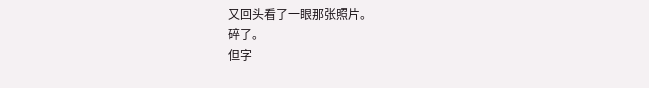又回头看了一眼那张照片。
碎了。
但字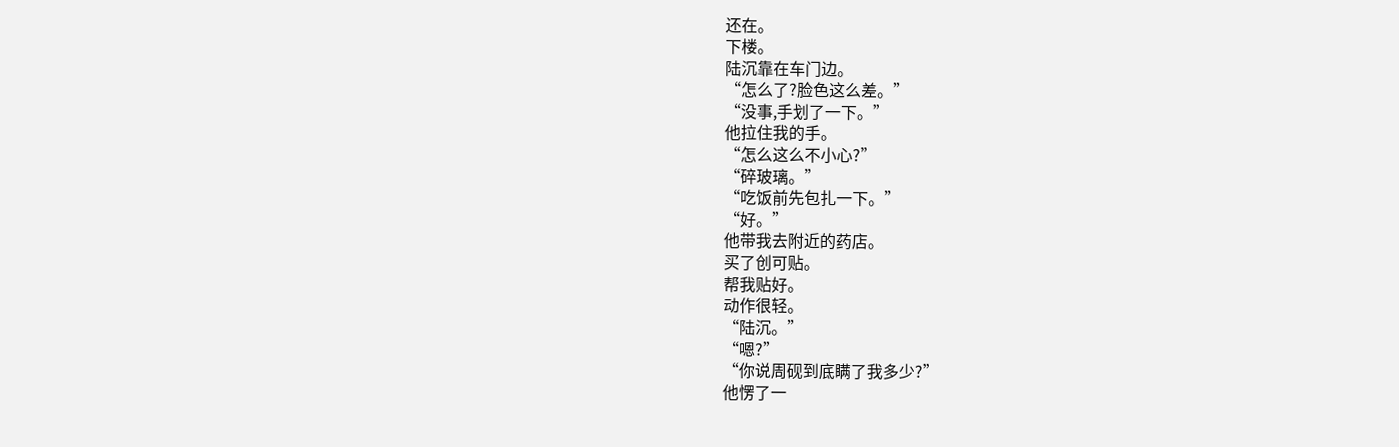还在。
下楼。
陆沉靠在车门边。
“怎么了?脸色这么差。”
“没事,手划了一下。”
他拉住我的手。
“怎么这么不小心?”
“碎玻璃。”
“吃饭前先包扎一下。”
“好。”
他带我去附近的药店。
买了创可贴。
帮我贴好。
动作很轻。
“陆沉。”
“嗯?”
“你说周砚到底瞒了我多少?”
他愣了一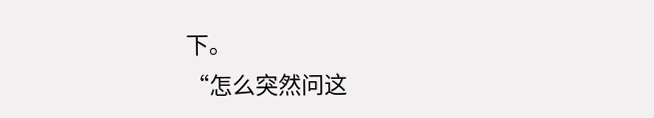下。
“怎么突然问这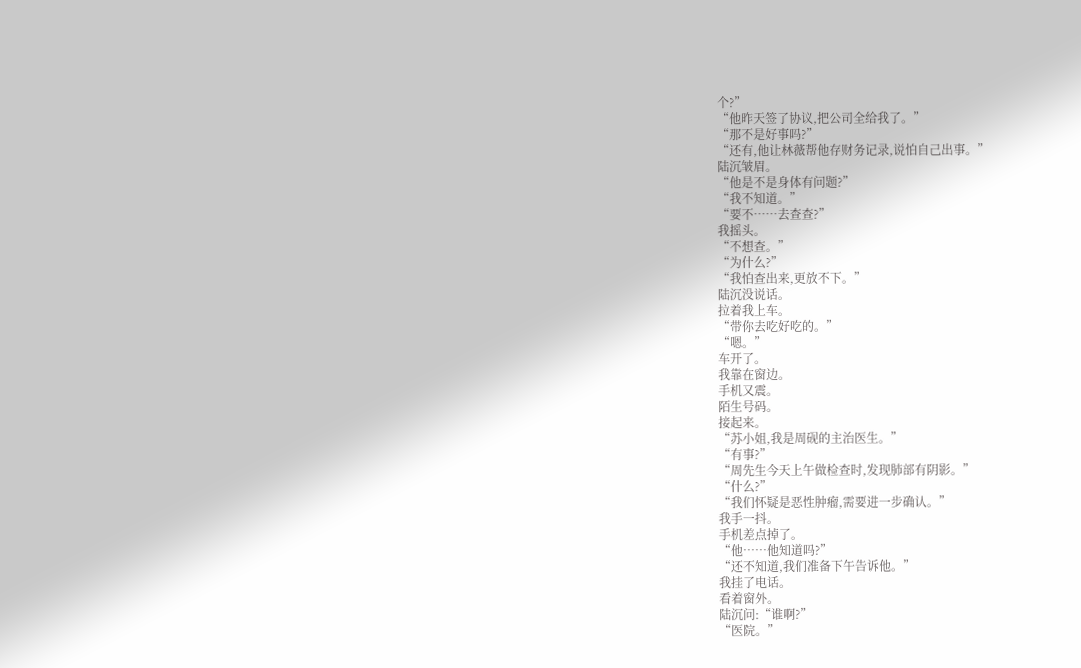个?”
“他昨天签了协议,把公司全给我了。”
“那不是好事吗?”
“还有,他让林薇帮他存财务记录,说怕自己出事。”
陆沉皱眉。
“他是不是身体有问题?”
“我不知道。”
“要不……去查查?”
我摇头。
“不想查。”
“为什么?”
“我怕查出来,更放不下。”
陆沉没说话。
拉着我上车。
“带你去吃好吃的。”
“嗯。”
车开了。
我靠在窗边。
手机又震。
陌生号码。
接起来。
“苏小姐,我是周砚的主治医生。”
“有事?”
“周先生今天上午做检查时,发现肺部有阴影。”
“什么?”
“我们怀疑是恶性肿瘤,需要进一步确认。”
我手一抖。
手机差点掉了。
“他……他知道吗?”
“还不知道,我们准备下午告诉他。”
我挂了电话。
看着窗外。
陆沉问:“谁啊?”
“医院。”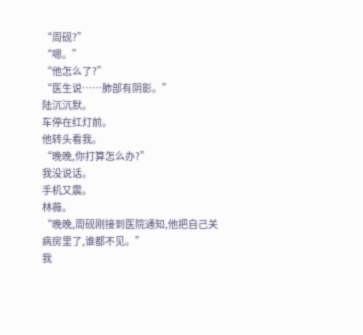“周砚?”
“嗯。”
“他怎么了?”
“医生说……肺部有阴影。”
陆沉沉默。
车停在红灯前。
他转头看我。
“晚晚,你打算怎么办?”
我没说话。
手机又震。
林薇。
“晚晚,周砚刚接到医院通知,他把自己关病房里了,谁都不见。”
我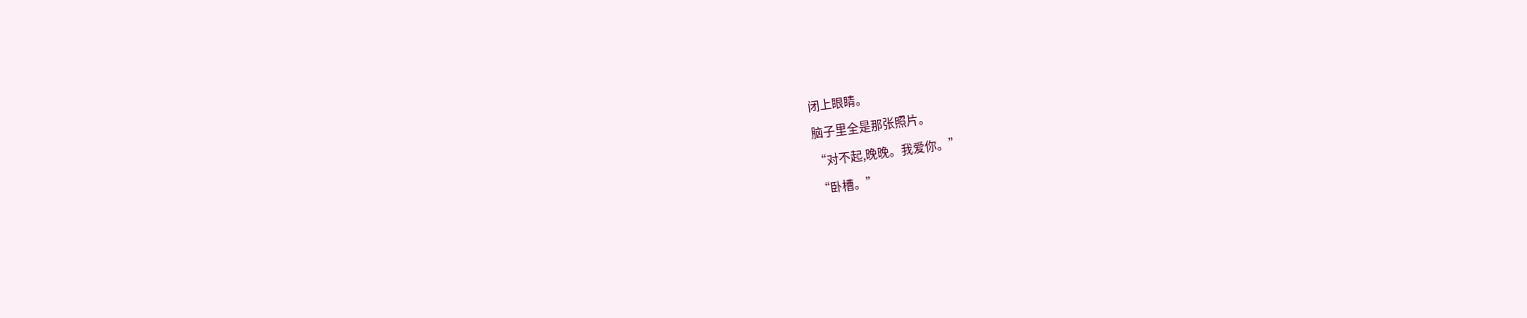闭上眼睛。
脑子里全是那张照片。
“对不起,晚晚。我爱你。”
“卧槽。”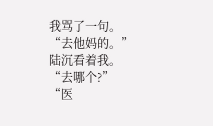我骂了一句。
“去他妈的。”
陆沉看着我。
“去哪个?”
“医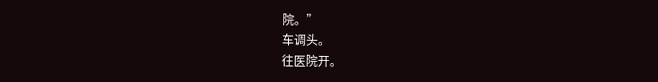院。”
车调头。
往医院开。